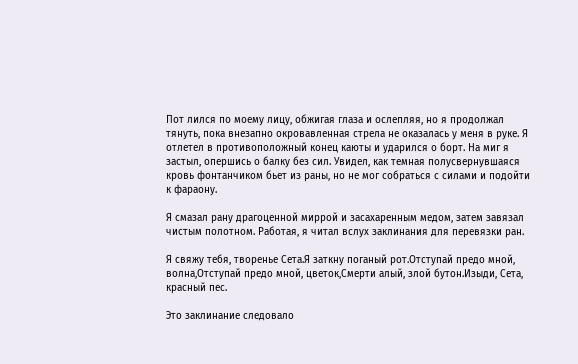Пот лился по моему лицу, обжигая глаза и ослепляя, но я продолжал тянуть, пока внезапно окровавленная стрела не оказалась у меня в руке. Я отлетел в противоположный конец каюты и ударился о борт. На миг я застыл, опершись о балку без сил. Увидел, как темная полусвернувшаяся кровь фонтанчиком бьет из раны, но не мог собраться с силами и подойти к фараону.

Я смазал рану драгоценной миррой и засахаренным медом, затем завязал чистым полотном. Работая, я читал вслух заклинания для перевязки ран.

Я свяжу тебя, творенье Сета.Я заткну поганый рот.Отступай предо мной, волна,Отступай предо мной, цветок,Смерти алый, злой бутон.Изыди, Сета, красный пес.

Это заклинание следовало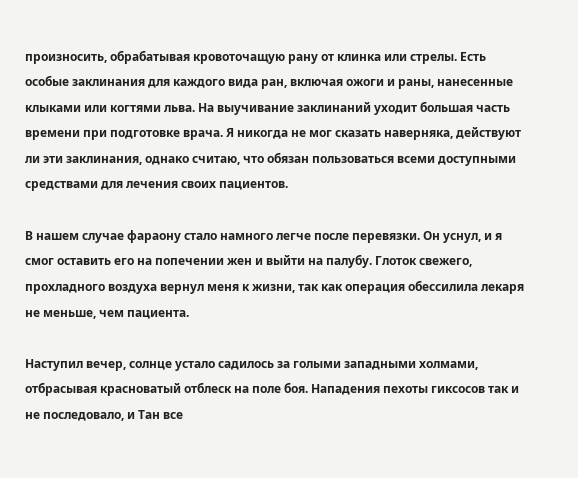произносить, обрабатывая кровоточащую рану от клинка или стрелы. Есть особые заклинания для каждого вида ран, включая ожоги и раны, нанесенные клыками или когтями льва. На выучивание заклинаний уходит большая часть времени при подготовке врача. Я никогда не мог сказать наверняка, действуют ли эти заклинания, однако считаю, что обязан пользоваться всеми доступными средствами для лечения своих пациентов.

В нашем случае фараону стало намного легче после перевязки. Он уснул, и я смог оставить его на попечении жен и выйти на палубу. Глоток свежего, прохладного воздуха вернул меня к жизни, так как операция обессилила лекаря не меньше, чем пациента.

Наступил вечер, солнце устало садилось за голыми западными холмами, отбрасывая красноватый отблеск на поле боя. Нападения пехоты гиксосов так и не последовало, и Тан все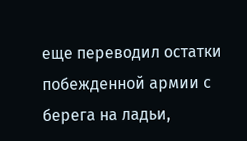еще переводил остатки побежденной армии с берега на ладьи,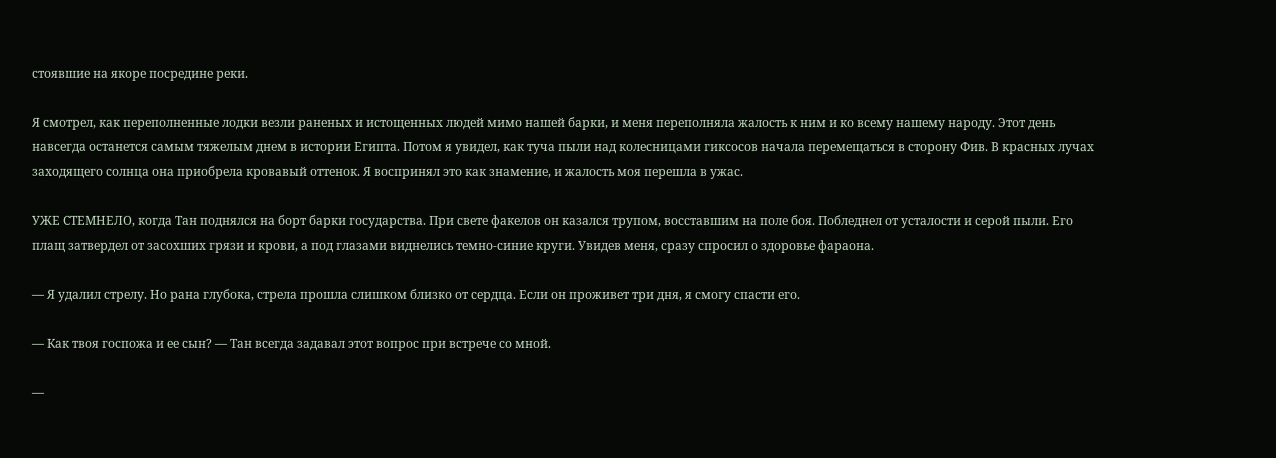стоявшие на якоре посредине реки.

Я смотрел, как переполненные лодки везли раненых и истощенных людей мимо нашей барки, и меня переполняла жалость к ним и ко всему нашему народу. Этот день навсегда останется самым тяжелым днем в истории Египта. Потом я увидел, как туча пыли над колесницами гиксосов начала перемещаться в сторону Фив. В красных лучах заходящего солнца она приобрела кровавый оттенок. Я воспринял это как знамение, и жалость моя перешла в ужас.

УЖЕ СТЕМНЕЛО, когда Тан поднялся на борт барки государства. При свете факелов он казался трупом, восставшим на поле боя. Побледнел от усталости и серой пыли. Его плащ затвердел от засохших грязи и крови, а под глазами виднелись темно-синие круги. Увидев меня, сразу спросил о здоровье фараона.

— Я удалил стрелу. Но рана глубока, стрела прошла слишком близко от сердца. Если он проживет три дня, я смогу спасти его.

— Как твоя госпожа и ее сын? — Тан всегда задавал этот вопрос при встрече со мной.

—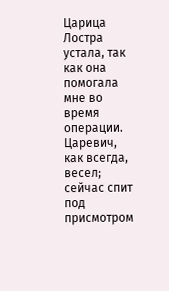Царица Лостра устала, так как она помогала мне во время операции. Царевич, как всегда, весел; сейчас спит под присмотром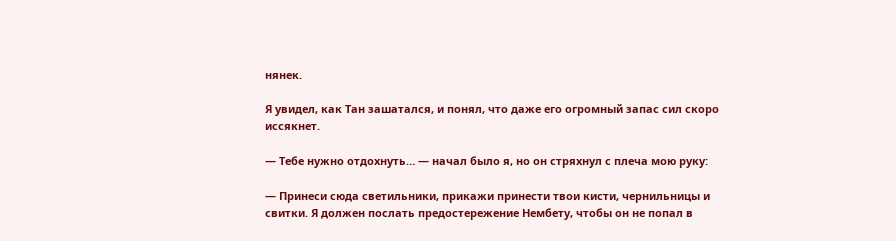нянек.

Я увидел, как Тан зашатался, и понял, что даже его огромный запас сил скоро иссякнет.

— Тебе нужно отдохнуть… — начал было я, но он стряхнул с плеча мою руку:

— Принеси сюда светильники, прикажи принести твои кисти, чернильницы и свитки. Я должен послать предостережение Нембету, чтобы он не попал в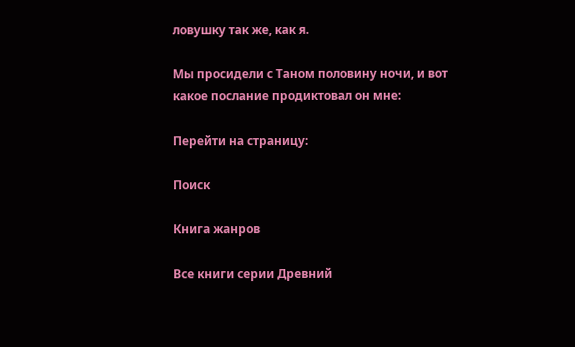ловушку так же, как я.

Мы просидели с Таном половину ночи, и вот какое послание продиктовал он мне:

Перейти на страницу:

Поиск

Книга жанров

Все книги серии Древний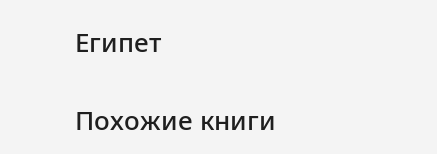Египет

Похожие книги